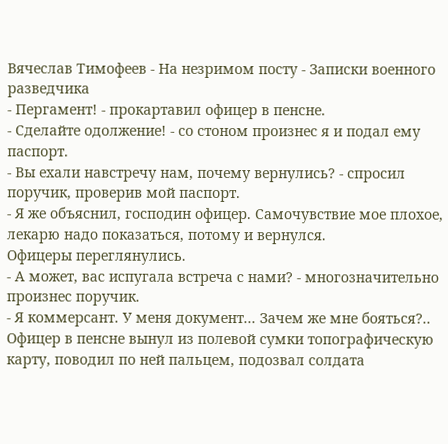Вячеслав Тимофеев - На незримом посту - Записки военного разведчика
- Пергамент! - прокартавил офицер в пенсне.
- Сделайте одолжение! - со стоном произнес я и подал ему паспорт.
- Вы ехали навстречу нам, почему вернулись? - спросил поручик, проверив мой паспорт.
- Я же объяснил, господин офицер. Самочувствие мое плохое, лекарю надо показаться, потому и вернулся.
Офицеры переглянулись.
- А может, вас испугала встреча с нами? - многозначительно произнес поручик.
- Я коммерсант. У меня документ... Зачем же мне бояться?..
Офицер в пенсне вынул из полевой сумки топографическую карту, поводил по ней пальцем, подозвал солдата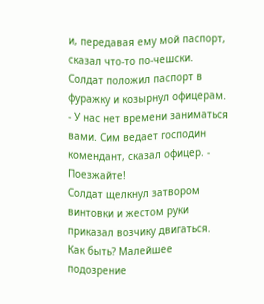и, передавая ему мой паспорт, сказал что-то по-чешски.
Солдат положил паспорт в фуражку и козырнул офицерам.
- У нас нет времени заниматься вами. Сим ведает господин комендант, сказал офицер. - Поезжайте!
Солдат щелкнул затвором винтовки и жестом руки приказал возчику двигаться.
Как быть? Малейшее подозрение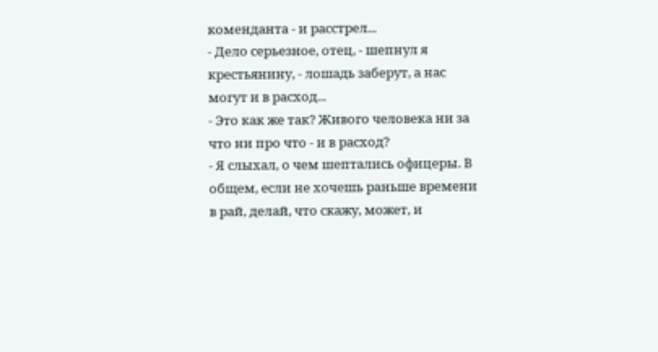коменданта - и расстрел...
- Дело серьезное, отец, - шепнул я крестьянину, - лошадь заберут, а нас могут и в расход...
- Это как же так? Живого человека ни за что ни про что - и в расход?
- Я слыхал, о чем шептались офицеры. В общем, если не хочешь раньше времени в рай, делай, что скажу, может, и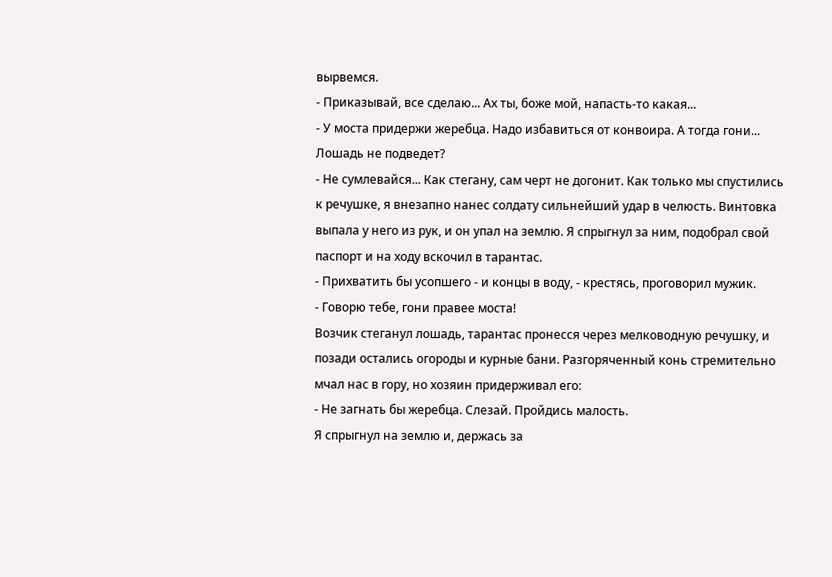вырвемся.
- Приказывай, все сделаю... Ах ты, боже мой, напасть-то какая...
- У моста придержи жеребца. Надо избавиться от конвоира. А тогда гони... Лошадь не подведет?
- Не сумлевайся... Как стегану, сам черт не догонит. Как только мы спустились к речушке, я внезапно нанес солдату сильнейший удар в челюсть. Винтовка выпала у него из рук, и он упал на землю. Я спрыгнул за ним, подобрал свой паспорт и на ходу вскочил в тарантас.
- Прихватить бы усопшего - и концы в воду, - крестясь, проговорил мужик.
- Говорю тебе, гони правее моста!
Возчик стеганул лошадь, тарантас пронесся через мелководную речушку, и позади остались огороды и курные бани. Разгоряченный конь стремительно мчал нас в гору, но хозяин придерживал его:
- Не загнать бы жеребца. Слезай. Пройдись малость.
Я спрыгнул на землю и, держась за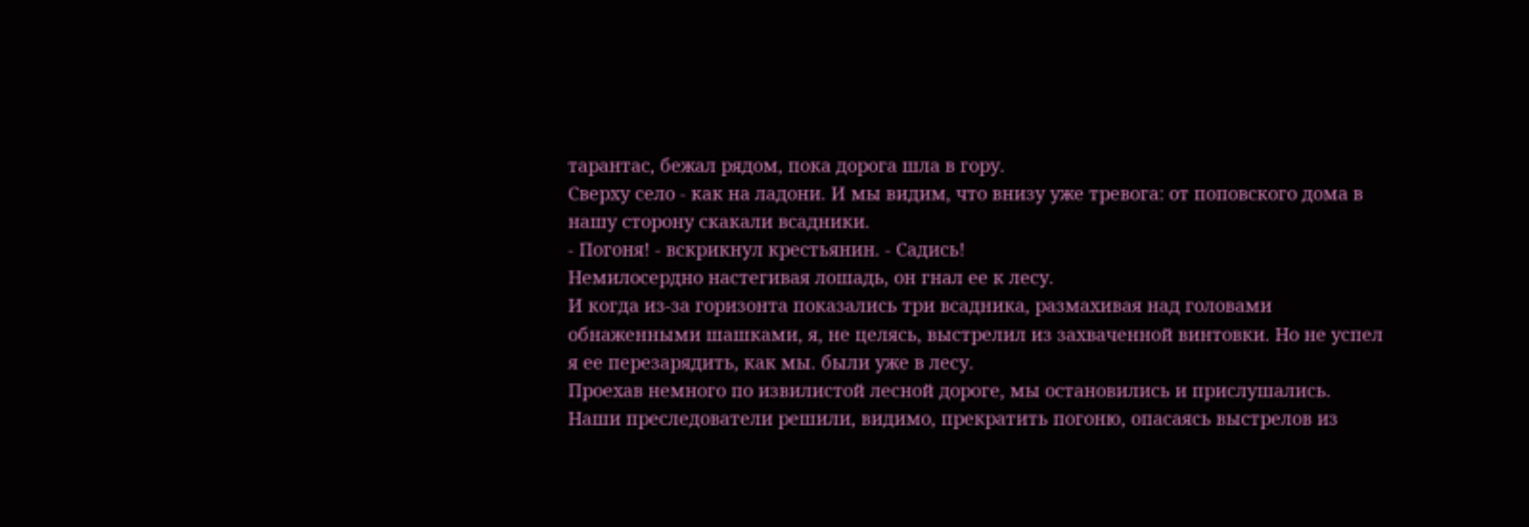тарантас, бежал рядом, пока дорога шла в гору.
Сверху село - как на ладони. И мы видим, что внизу уже тревога: от поповского дома в нашу сторону скакали всадники.
- Погоня! - вскрикнул крестьянин. - Садись!
Немилосердно настегивая лошадь, он гнал ее к лесу.
И когда из-за горизонта показались три всадника, размахивая над головами обнаженными шашками, я, не целясь, выстрелил из захваченной винтовки. Но не успел я ее перезарядить, как мы. были уже в лесу.
Проехав немного по извилистой лесной дороге, мы остановились и прислушались. Наши преследователи решили, видимо, прекратить погоню, опасаясь выстрелов из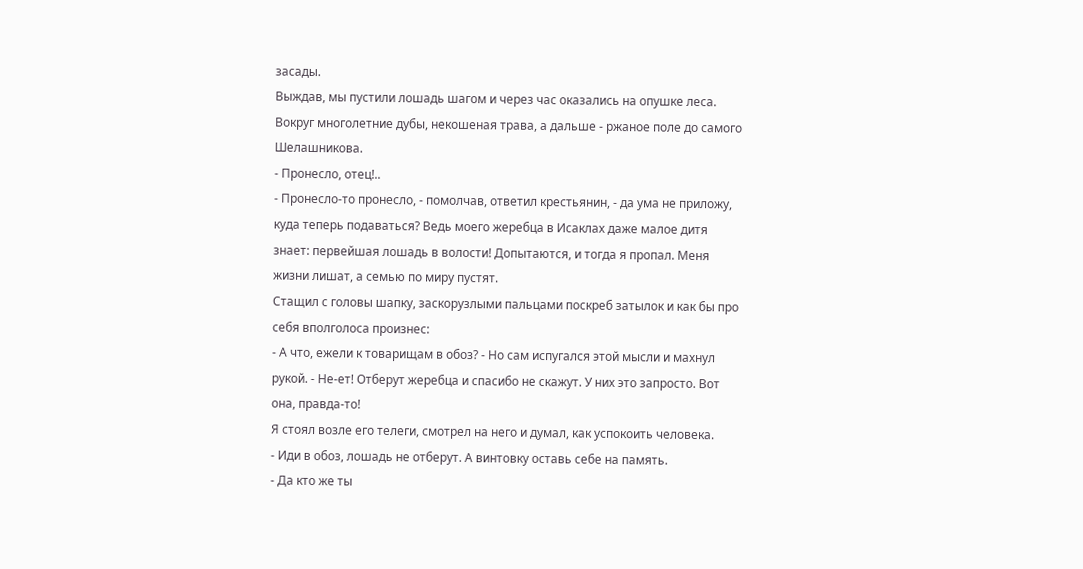засады.
Выждав, мы пустили лошадь шагом и через час оказались на опушке леса. Вокруг многолетние дубы, некошеная трава, а дальше - ржаное поле до самого Шелашникова.
- Пронесло, отец!..
- Пронесло-то пронесло, - помолчав, ответил крестьянин, - да ума не приложу, куда теперь подаваться? Ведь моего жеребца в Исаклах даже малое дитя знает: первейшая лошадь в волости! Допытаются, и тогда я пропал. Меня жизни лишат, а семью по миру пустят.
Стащил с головы шапку, заскорузлыми пальцами поскреб затылок и как бы про себя вполголоса произнес:
- А что, ежели к товарищам в обоз? - Но сам испугался этой мысли и махнул рукой. - Не-ет! Отберут жеребца и спасибо не скажут. У них это запросто. Вот она, правда-то!
Я стоял возле его телеги, смотрел на него и думал, как успокоить человека.
- Иди в обоз, лошадь не отберут. А винтовку оставь себе на память.
- Да кто же ты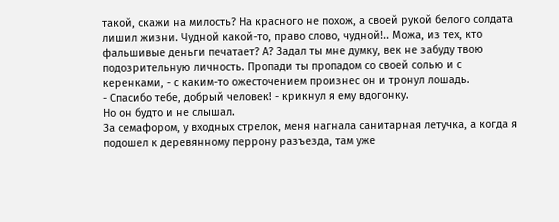такой, скажи на милость? На красного не похож, а своей рукой белого солдата лишил жизни. Чудной какой-то, право слово, чудной!.. Можа, из тех, кто фальшивые деньги печатает? А? Задал ты мне думку, век не забуду твою подозрительную личность. Пропади ты пропадом со своей солью и с керенками, - с каким-то ожесточением произнес он и тронул лошадь.
- Спасибо тебе, добрый человек! - крикнул я ему вдогонку.
Но он будто и не слышал.
За семафором, у входных стрелок, меня нагнала санитарная летучка, а когда я подошел к деревянному перрону разъезда, там уже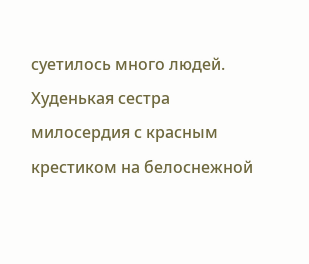суетилось много людей. Худенькая сестра милосердия с красным крестиком на белоснежной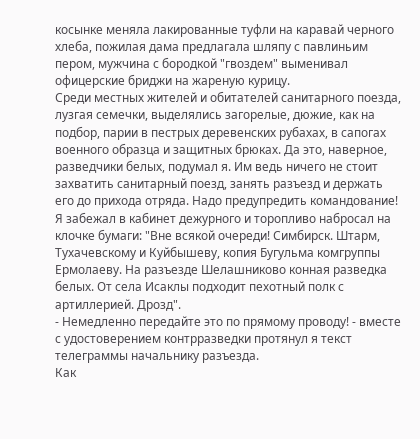косынке меняла лакированные туфли на каравай черного хлеба, пожилая дама предлагала шляпу с павлиньим пером, мужчина с бородкой "гвоздем" выменивал офицерские бриджи на жареную курицу.
Среди местных жителей и обитателей санитарного поезда, лузгая семечки, выделялись загорелые, дюжие, как на подбор, парии в пестрых деревенских рубахах, в сапогах военного образца и защитных брюках. Да это, наверное, разведчики белых, подумал я. Им ведь ничего не стоит захватить санитарный поезд, занять разъезд и держать его до прихода отряда. Надо предупредить командование!
Я забежал в кабинет дежурного и торопливо набросал на клочке бумаги: "Вне всякой очереди! Симбирск. Штарм, Тухачевскому и Куйбышеву, копия Бугульма комгруппы Ермолаеву. На разъезде Шелашниково конная разведка белых. От села Исаклы подходит пехотный полк с артиллерией. Дрозд".
- Немедленно передайте это по прямому проводу! - вместе с удостоверением контрразведки протянул я текст телеграммы начальнику разъезда.
Как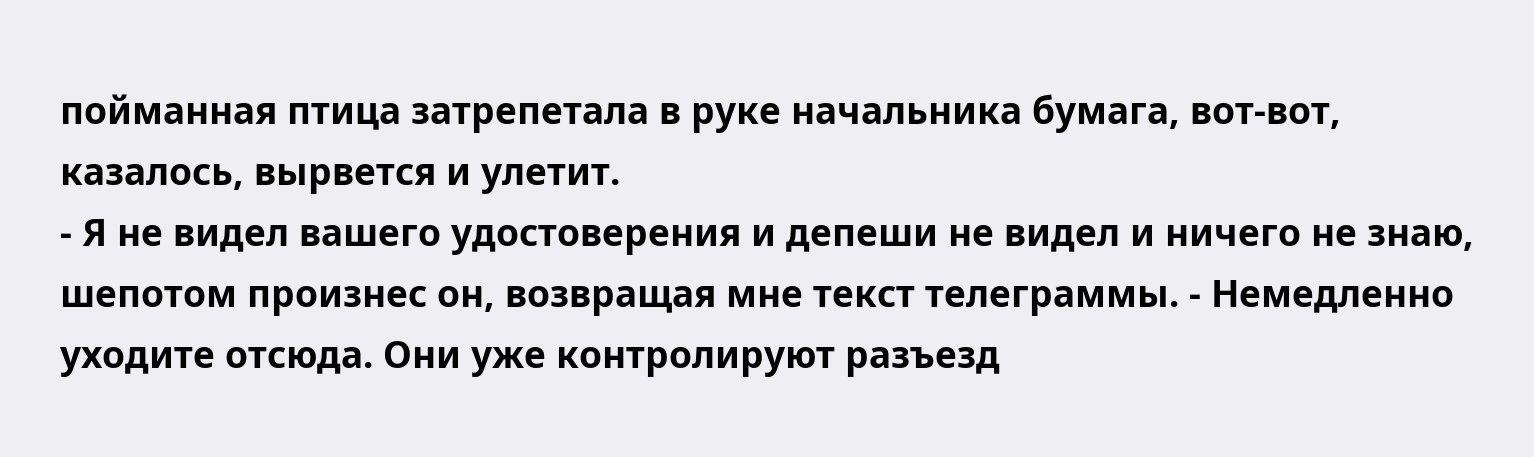пойманная птица затрепетала в руке начальника бумага, вот-вот, казалось, вырвется и улетит.
- Я не видел вашего удостоверения и депеши не видел и ничего не знаю, шепотом произнес он, возвращая мне текст телеграммы. - Немедленно уходите отсюда. Они уже контролируют разъезд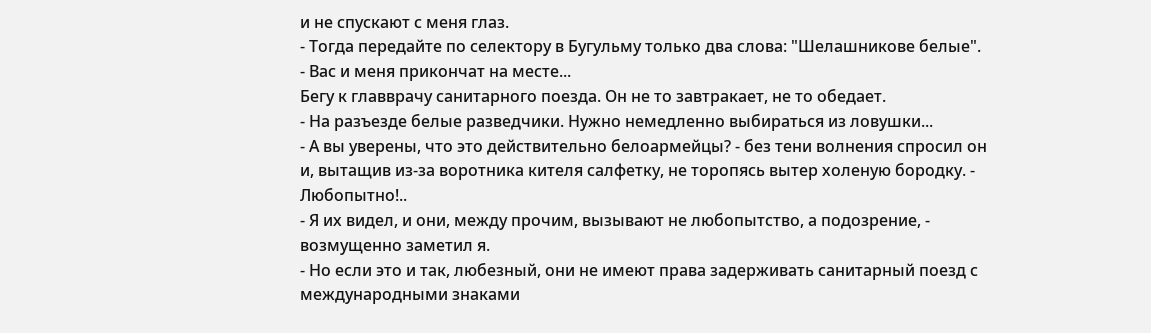и не спускают с меня глаз.
- Тогда передайте по селектору в Бугульму только два слова: "Шелашникове белые".
- Вас и меня прикончат на месте...
Бегу к главврачу санитарного поезда. Он не то завтракает, не то обедает.
- На разъезде белые разведчики. Нужно немедленно выбираться из ловушки...
- А вы уверены, что это действительно белоармейцы? - без тени волнения спросил он и, вытащив из-за воротника кителя салфетку, не торопясь вытер холеную бородку. - Любопытно!..
- Я их видел, и они, между прочим, вызывают не любопытство, а подозрение, - возмущенно заметил я.
- Но если это и так, любезный, они не имеют права задерживать санитарный поезд с международными знаками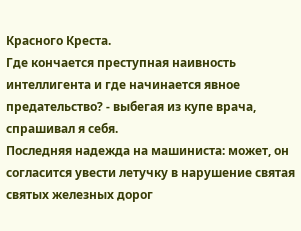Красного Креста.
Где кончается преступная наивность интеллигента и где начинается явное предательство? - выбегая из купе врача, спрашивал я себя.
Последняя надежда на машиниста: может, он согласится увести летучку в нарушение святая святых железных дорог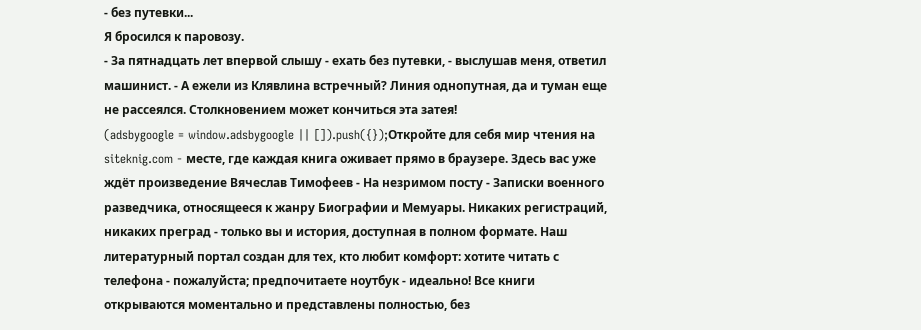- без путевки...
Я бросился к паровозу.
- За пятнадцать лет впервой слышу - ехать без путевки, - выслушав меня, ответил машинист. - А ежели из Клявлина встречный? Линия однопутная, да и туман еще не рассеялся. Столкновением может кончиться эта затея!
(adsbygoogle = window.adsbygoogle || []).push({});Откройте для себя мир чтения на siteknig.com - месте, где каждая книга оживает прямо в браузере. Здесь вас уже ждёт произведение Вячеслав Тимофеев - На незримом посту - Записки военного разведчика, относящееся к жанру Биографии и Мемуары. Никаких регистраций, никаких преград - только вы и история, доступная в полном формате. Наш литературный портал создан для тех, кто любит комфорт: хотите читать с телефона - пожалуйста; предпочитаете ноутбук - идеально! Все книги открываются моментально и представлены полностью, без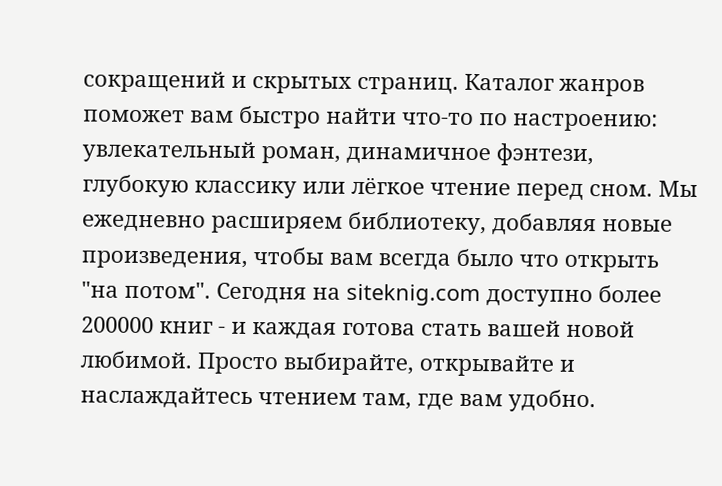сокращений и скрытых страниц. Каталог жанров поможет вам быстро найти что-то по настроению: увлекательный роман, динамичное фэнтези, глубокую классику или лёгкое чтение перед сном. Мы ежедневно расширяем библиотеку, добавляя новые произведения, чтобы вам всегда было что открыть "на потом". Сегодня на siteknig.com доступно более 200000 книг - и каждая готова стать вашей новой любимой. Просто выбирайте, открывайте и наслаждайтесь чтением там, где вам удобно.